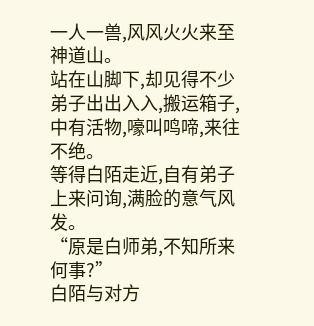一人一兽,风风火火来至神道山。
站在山脚下,却见得不少弟子出出入入,搬运箱子,中有活物,嚎叫鸣啼,来往不绝。
等得白陌走近,自有弟子上来问询,满脸的意气风发。
“原是白师弟,不知所来何事?”
白陌与对方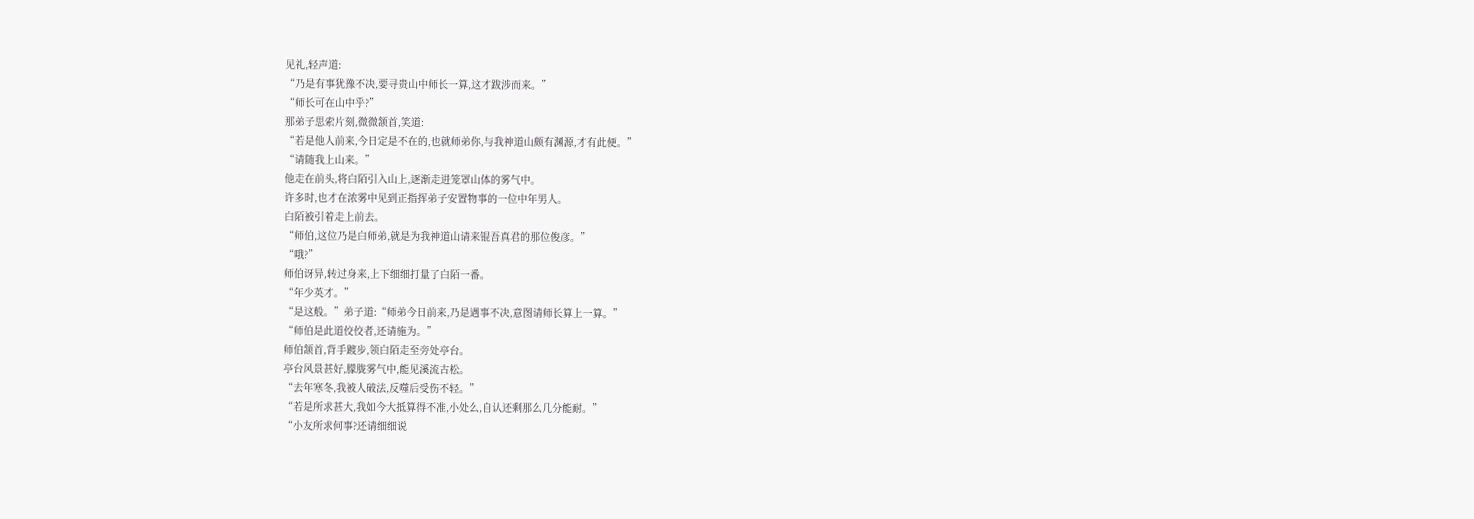见礼,轻声道:
“乃是有事犹豫不决,要寻贵山中师长一算,这才跋涉而来。”
“师长可在山中乎?”
那弟子思索片刻,微微颔首,笑道:
“若是他人前来,今日定是不在的,也就师弟你,与我神道山颇有渊源,才有此便。”
“请随我上山来。”
他走在前头,将白陌引入山上,逐渐走进笼罩山体的雾气中。
许多时,也才在浓雾中见到正指挥弟子安置物事的一位中年男人。
白陌被引着走上前去。
“师伯,这位乃是白师弟,就是为我神道山请来锟吾真君的那位俊彦。”
“哦?”
师伯讶异,转过身来,上下细细打量了白陌一番。
“年少英才。”
“是这般。”弟子道:“师弟今日前来,乃是遇事不决,意图请师长算上一算。”
“师伯是此道佼佼者,还请施为。”
师伯颔首,背手踱步,领白陌走至旁处亭台。
亭台风景甚好,朦胧雾气中,能见溪流古松。
“去年寒冬,我被人破法,反噬后受伤不轻。”
“若是所求甚大,我如今大抵算得不准,小处么,自认还剩那么几分能耐。”
“小友所求何事?还请细细说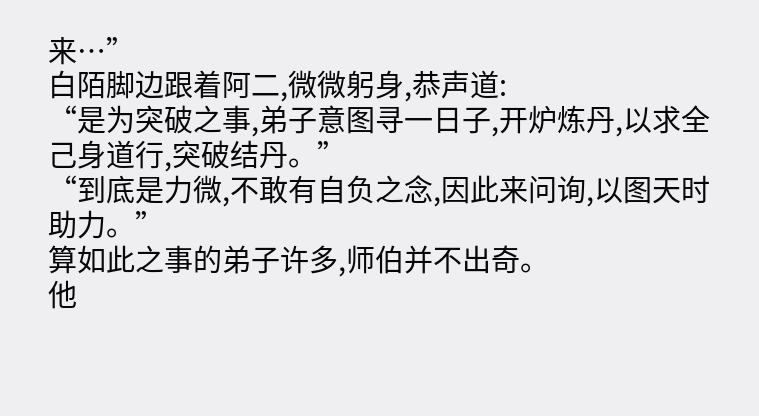来…”
白陌脚边跟着阿二,微微躬身,恭声道:
“是为突破之事,弟子意图寻一日子,开炉炼丹,以求全己身道行,突破结丹。”
“到底是力微,不敢有自负之念,因此来问询,以图天时助力。”
算如此之事的弟子许多,师伯并不出奇。
他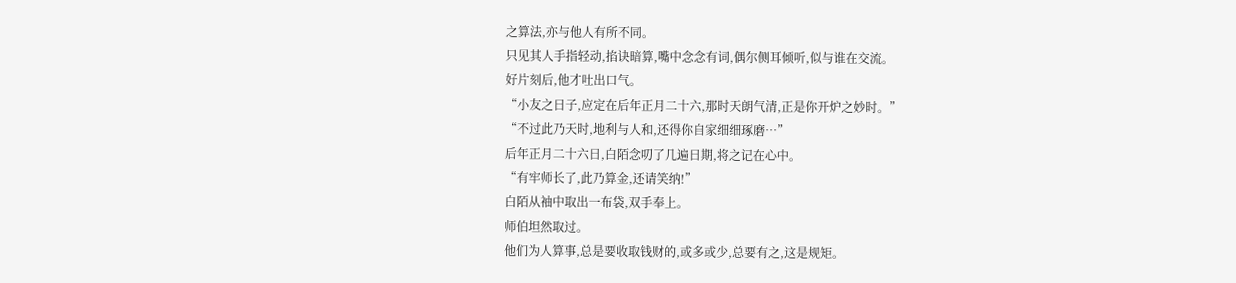之算法,亦与他人有所不同。
只见其人手指轻动,掐诀暗算,嘴中念念有词,偶尔侧耳倾听,似与谁在交流。
好片刻后,他才吐出口气。
“小友之日子,应定在后年正月二十六,那时天朗气清,正是你开炉之妙时。”
“不过此乃天时,地利与人和,还得你自家细细琢磨…”
后年正月二十六日,白陌念叨了几遍日期,将之记在心中。
“有牢师长了,此乃算金,还请笑纳!”
白陌从袖中取出一布袋,双手奉上。
师伯坦然取过。
他们为人算事,总是要收取钱财的,或多或少,总要有之,这是规矩。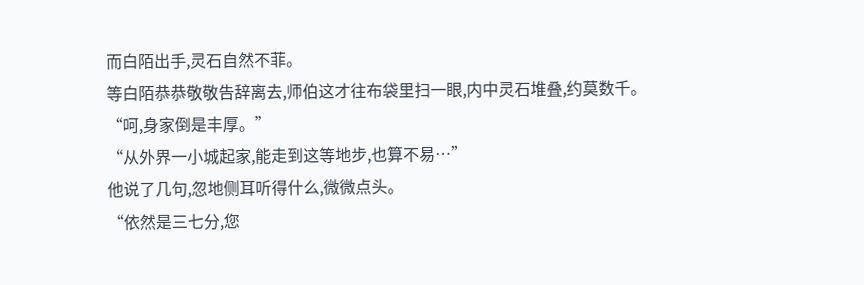而白陌出手,灵石自然不菲。
等白陌恭恭敬敬告辞离去,师伯这才往布袋里扫一眼,内中灵石堆叠,约莫数千。
“呵,身家倒是丰厚。”
“从外界一小城起家,能走到这等地步,也算不易…”
他说了几句,忽地侧耳听得什么,微微点头。
“依然是三七分,您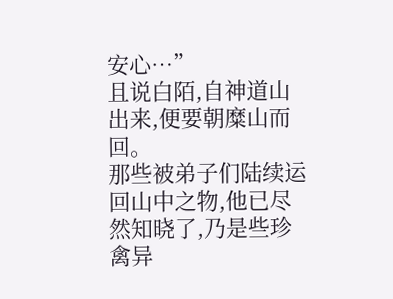安心…”
且说白陌,自神道山出来,便要朝糜山而回。
那些被弟子们陆续运回山中之物,他已尽然知晓了,乃是些珍禽异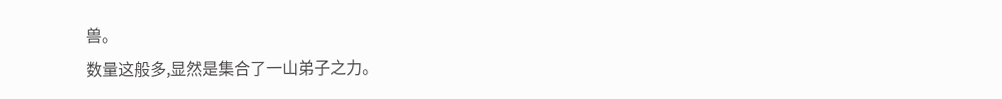兽。
数量这般多,显然是集合了一山弟子之力。